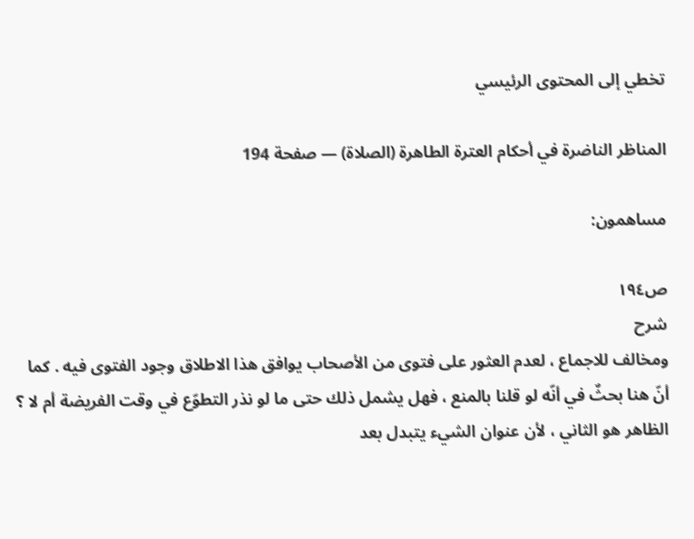تخطي إلى المحتوى الرئيسي

المناظر الناضرة في أحكام العترة الطاهرة (الصلاة) — صفحة 194

مساهمون:

ص١٩٤
شرح
ومخالف للاجماع ، لعدم العثور على فتوى من الأصحاب يوافق هذا الاطلاق وجود الفتوى فيه . كما أنّ هنا بحثٌ في أنّه لو قلنا بالمنع ، فهل يشمل ذلك حتى ما لو نذر التطوّع في وقت الفريضة أم لا ؟ الظاهر هو الثاني ، لأن عنوان الشيء يتبدل بعد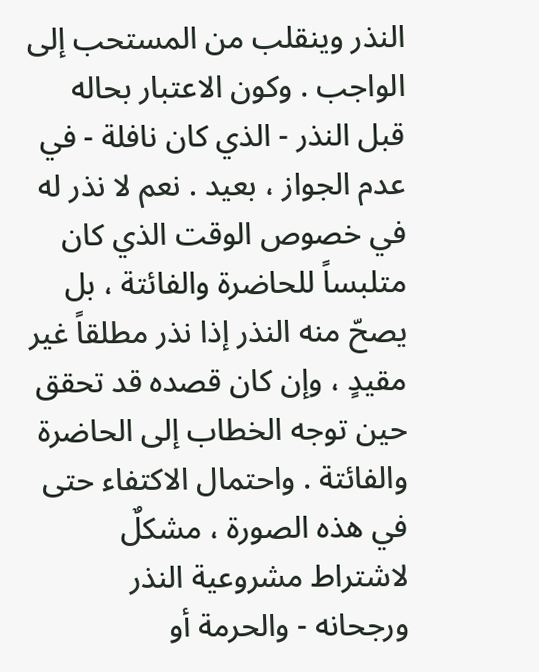النذر وينقلب من المستحب إلى الواجب . وكون الاعتبار بحاله قبل النذر - الذي كان نافلة - في عدم الجواز ، بعيد . نعم لا نذر له في خصوص الوقت الذي كان متلبساً للحاضرة والفائتة ، بل يصحّ منه النذر إذا نذر مطلقاً غير مقيدٍ ، وإن كان قصده قد تحقق حين توجه الخطاب إلى الحاضرة والفائتة . واحتمال الاكتفاء حتى في هذه الصورة ، مشكلٌ لاشتراط مشروعية النذر ورجحانه - والحرمة أو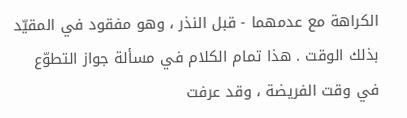الكراهة مع عدمهما - قبل النذر ، وهو مفقود في المقيّد بذلك الوقت . هذا تمام الكلام في مسألة جواز التطوّع في وقت الفريضة ، وقد عرفت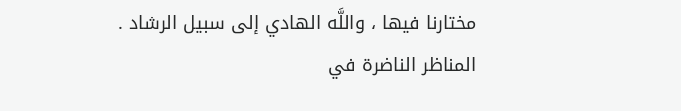مختارنا فيها ، واللَّه الهادي إلى سبيل الرشاد .
المناظر الناضرة في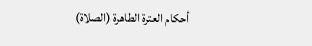أحكام العترة الطاهرة (الصلاة)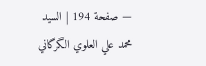— صفحة 194 | السيد محمد علي العلوي الگرگاني